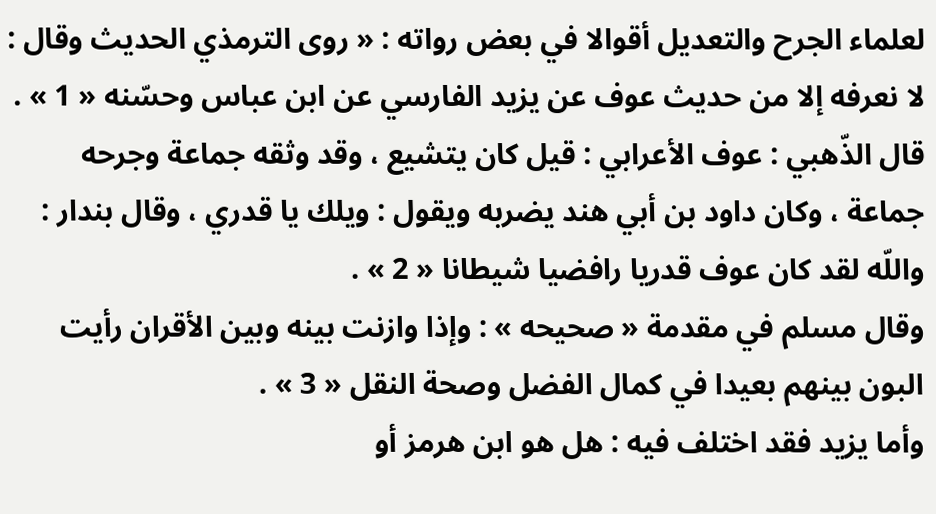لعلماء الجرح والتعديل أقوالا في بعض رواته : « روى الترمذي الحديث وقال : لا نعرفه إلا من حديث عوف عن يزيد الفارسي عن ابن عباس وحسّنه « 1 » .
قال الذّهبي : عوف الأعرابي : قيل كان يتشيع ، وقد وثقه جماعة وجرحه جماعة ، وكان داود بن أبي هند يضربه ويقول : ويلك يا قدري ، وقال بندار : واللّه لقد كان عوف قدريا رافضيا شيطانا « 2 » .
وقال مسلم في مقدمة « صحيحه » : وإذا وازنت بينه وبين الأقران رأيت البون بينهم بعيدا في كمال الفضل وصحة النقل « 3 » .
وأما يزيد فقد اختلف فيه : هل هو ابن هرمز أو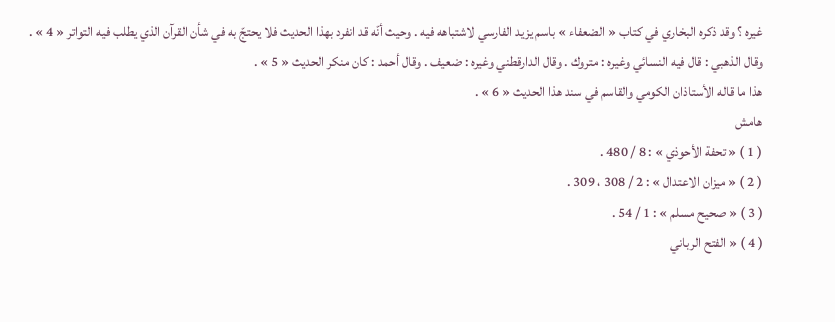غيره ؟ وقد ذكره البخاري في كتاب « الضعفاء » باسم يزيد الفارسي لاشتباهه فيه . وحيث أنّه قد انفرد بهذا الحديث فلا يحتجّ به في شأن القرآن الذي يطلب فيه التواتر « 4 » .
وقال الذهبي : قال فيه النسائي وغيره : متروك . وقال الدارقطني وغيره : ضعيف . وقال أحمد : كان منكر الحديث « 5 » .
هذا ما قاله الأستاذان الكومي والقاسم في سند هذا الحديث « 6 » .
هامش
( 1 ) « تحفة الأحوذي » : 8 / 480 .
( 2 ) « ميزان الاعتدال » : 2 / 308 ، 309 .
( 3 ) « صحيح مسلم » : 1 / 54 .
( 4 ) « الفتح الرباني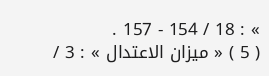» : 18 / 154 - 157 .
( 5 ) « ميزان الاعتدال » : 3 /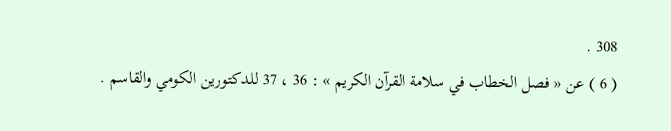308 .
( 6 ) عن « فصل الخطاب في سلامة القرآن الكريم » : 36 ، 37 للدكتورين الكومي والقاسم .